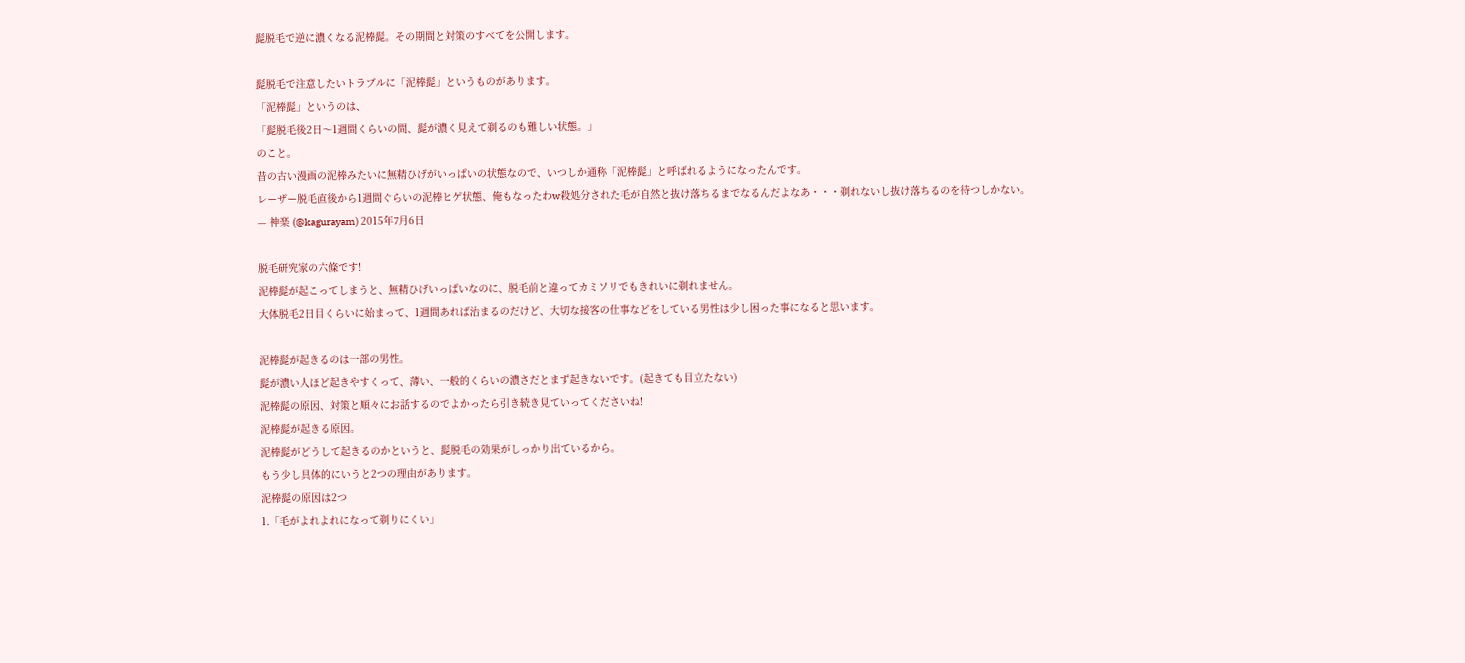髭脱毛で逆に濃くなる泥棒髭。その期間と対策のすべてを公開します。

髭脱毛で注意したいトラブルに「泥棒髭」というものがあります。
「泥棒髭」というのは、
「髭脱毛後2日〜1週間くらいの間、髭が濃く見えて剃るのも難しい状態。」
のこと。
昔の古い漫画の泥棒みたいに無精ひげがいっぱいの状態なので、いつしか通称「泥棒髭」と呼ばれるようになったんです。
レーザー脱毛直後から1週間ぐらいの泥棒ヒゲ状態、俺もなったわw殺処分された毛が自然と抜け落ちるまでなるんだよなあ・・・剃れないし抜け落ちるのを待つしかない。
— 神楽 (@kagurayam) 2015年7月6日

脱毛研究家の六條です!
泥棒髭が起こってしまうと、無精ひげいっぱいなのに、脱毛前と違ってカミソリでもきれいに剃れません。
大体脱毛2日目くらいに始まって、1週間あれば治まるのだけど、大切な接客の仕事などをしている男性は少し困った事になると思います。

泥棒髭が起きるのは一部の男性。
髭が濃い人ほど起きやすくって、薄い、一般的くらいの濃さだとまず起きないです。(起きても目立たない)
泥棒髭の原因、対策と順々にお話するのでよかったら引き続き見ていってくださいね!
泥棒髭が起きる原因。
泥棒髭がどうして起きるのかというと、髭脱毛の効果がしっかり出ているから。
もう少し具体的にいうと2つの理由があります。
泥棒髭の原因は2つ
1.「毛がよれよれになって剃りにくい」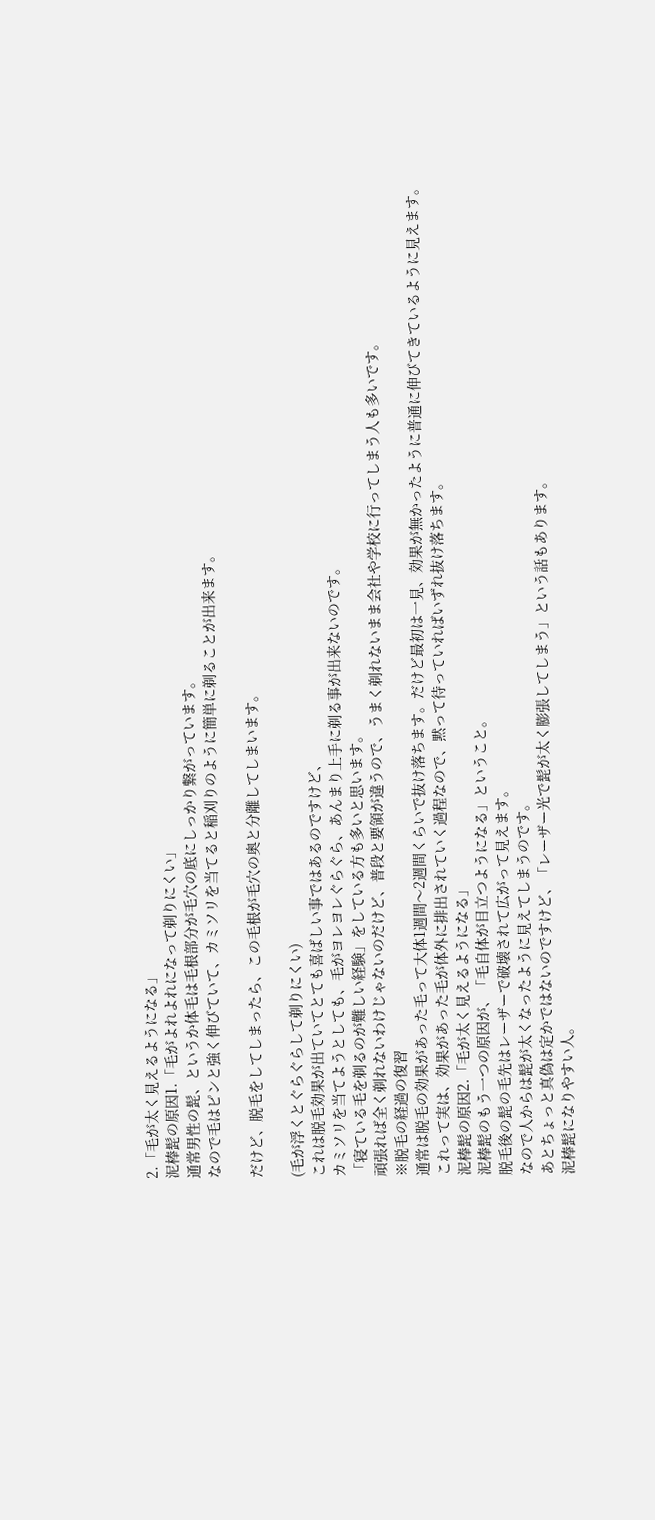2.「毛が太く見えるようになる」
泥棒髭の原因1.「毛がよれよれになって剃りにくい」
通常男性の髭、というか体毛は毛根部分が毛穴の底にしっかり繋がっています。
なので毛はピンと強く伸びていて、カミソリを当てると稲刈りのように簡単に剃ることが出来ます。

だけど、脱毛をしてしまったら、この毛根が毛穴の奥と分離してしまいます。

(毛が浮くとぐらぐらして剃りにくい)
これは脱毛効果が出ていてとても喜ばしい事ではあるのですけど、
カミソリを当てようとしても、毛がヨレヨレぐらぐら、あんまり上手に剃る事が出来ないのです。
「寝ている毛を剃るのが難しい経験」をしている方も多いと思います。
頑張れば全く剃れないわけじゃないのだけど、普段と要領が違うので、うまく剃れないまま会社や学校に行ってしまう人も多いです。
※脱毛の経過の復習
通常は脱毛の効果があった毛って大体1週間〜2週間くらいで抜け落ちます。だけど最初は一見、効果が無かったように普通に伸びてきているように見えます。これって実は、効果があった毛が体外に排出されていく過程なので、黙って待っていればいずれ抜け落ちます。
泥棒髭の原因2.「毛が太く見えるようになる」
泥棒髭のもう一つの原因が、「毛自体が目立つようになる」ということ。
脱毛後の髭の毛先はレーザーで破壊されて広がって見えます。
なので人からは髭が太くなったように見えてしまうのです。
あとちょっと真偽は定かではないのですけど、「レーザー光で髭が太く膨張してしまう」という話もあります。
泥棒髭になりやすい人。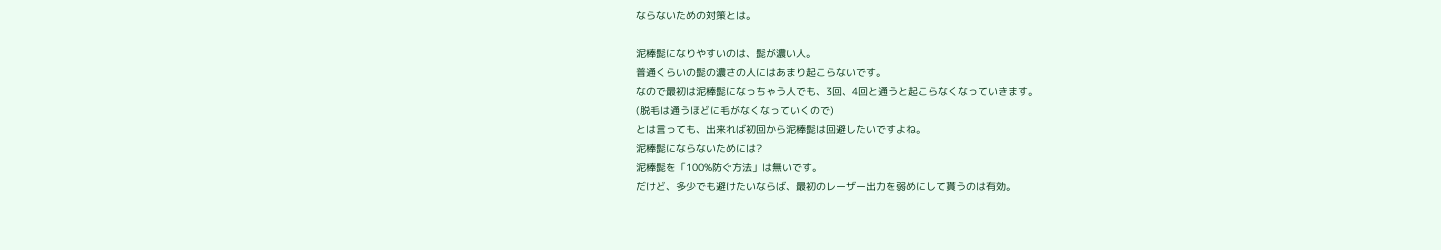ならないための対策とは。

泥棒髭になりやすいのは、髭が濃い人。
普通くらいの髭の濃さの人にはあまり起こらないです。
なので最初は泥棒髭になっちゃう人でも、3回、4回と通うと起こらなくなっていきます。
(脱毛は通うほどに毛がなくなっていくので)
とは言っても、出来れば初回から泥棒髭は回避したいですよね。
泥棒髭にならないためには?
泥棒髭を「100%防ぐ方法」は無いです。
だけど、多少でも避けたいならば、最初のレーザー出力を弱めにして貰うのは有効。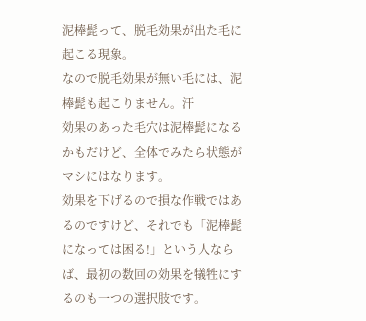泥棒髭って、脱毛効果が出た毛に起こる現象。
なので脱毛効果が無い毛には、泥棒髭も起こりません。汗
効果のあった毛穴は泥棒髭になるかもだけど、全体でみたら状態がマシにはなります。
効果を下げるので損な作戦ではあるのですけど、それでも「泥棒髭になっては困る!」という人ならば、最初の数回の効果を犠牲にするのも一つの選択肢です。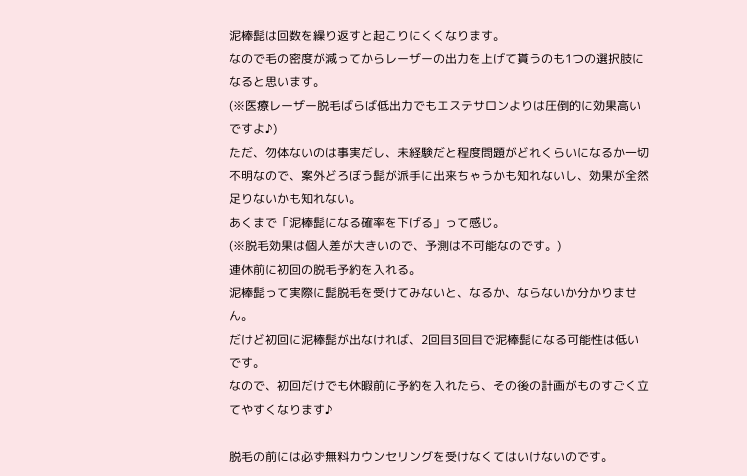泥棒髭は回数を繰り返すと起こりにくくなります。
なので毛の密度が減ってからレーザーの出力を上げて貰うのも1つの選択肢になると思います。
(※医療レーザー脱毛ばらば低出力でもエステサロンよりは圧倒的に効果高いですよ♪)
ただ、勿体ないのは事実だし、未経験だと程度問題がどれくらいになるか一切不明なので、案外どろぼう髭が派手に出来ちゃうかも知れないし、効果が全然足りないかも知れない。
あくまで「泥棒髭になる確率を下げる」って感じ。
(※脱毛効果は個人差が大きいので、予測は不可能なのです。)
連休前に初回の脱毛予約を入れる。
泥棒髭って実際に髭脱毛を受けてみないと、なるか、ならないか分かりません。
だけど初回に泥棒髭が出なければ、2回目3回目で泥棒髭になる可能性は低いです。
なので、初回だけでも休暇前に予約を入れたら、その後の計画がものすごく立てやすくなります♪

脱毛の前には必ず無料カウンセリングを受けなくてはいけないのです。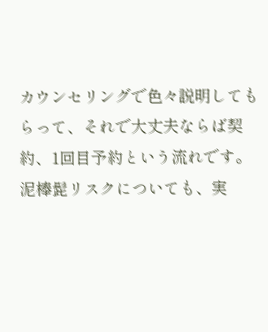カウンセリングで色々説明してもらって、それで大丈夫ならば契約、1回目予約という流れです。
泥棒髭リスクについても、実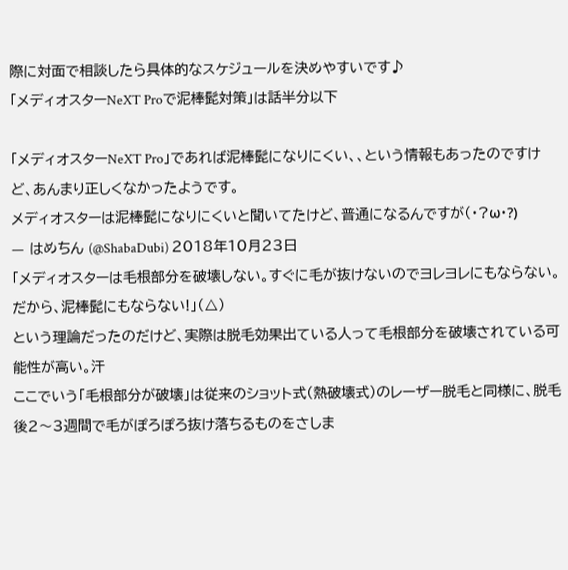際に対面で相談したら具体的なスケジュールを決めやすいです♪
「メディオスターNeXT Proで泥棒髭対策」は話半分以下

「メディオスターNeXT Pro」であれば泥棒髭になりにくい、、という情報もあったのですけど、あんまり正しくなかったようです。
メディオスターは泥棒髭になりにくいと聞いてたけど、普通になるんですが(・?ω・?)
— はめちん (@ShabaDubi) 2018年10月23日
「メディオスターは毛根部分を破壊しない。すぐに毛が抜けないのでヨレヨレにもならない。だから、泥棒髭にもならない!」(△)
という理論だったのだけど、実際は脱毛効果出ている人って毛根部分を破壊されている可能性が高い。汗
ここでいう「毛根部分が破壊」は従来のショット式(熱破壊式)のレーザー脱毛と同様に、脱毛後2〜3週間で毛がぽろぽろ抜け落ちるものをさしま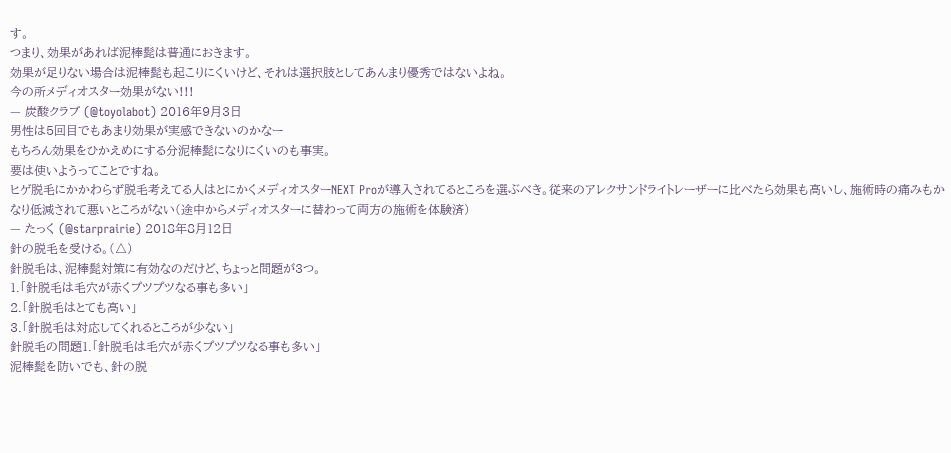す。
つまり、効果があれば泥棒髭は普通におきます。
効果が足りない場合は泥棒髭も起こりにくいけど、それは選択肢としてあんまり優秀ではないよね。
今の所メディオスター効果がない!!!
— 炭酸クラブ (@toyolabot) 2016年9月3日
男性は5回目でもあまり効果が実感できないのかなー
もちろん効果をひかえめにする分泥棒髭になりにくいのも事実。
要は使いようってことですね。
ヒゲ脱毛にかかわらず脱毛考えてる人はとにかくメディオスターNEXT Proが導入されてるところを選ぶべき。従来のアレクサンドライトレーザーに比べたら効果も高いし、施術時の痛みもかなり低減されて悪いところがない(途中からメディオスターに替わって両方の施術を体験済)
— たっく (@starprairie) 2018年8月12日
針の脱毛を受ける。(△)
針脱毛は、泥棒髭対策に有効なのだけど、ちょっと問題が3つ。
1.「針脱毛は毛穴が赤くプツプツなる事も多い」
2.「針脱毛はとても高い」
3.「針脱毛は対応してくれるところが少ない」
針脱毛の問題1.「針脱毛は毛穴が赤くプツプツなる事も多い」
泥棒髭を防いでも、針の脱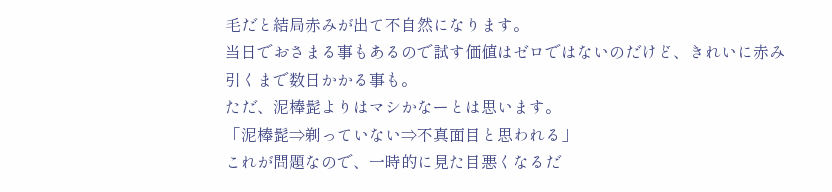毛だと結局赤みが出て不自然になります。
当日でおさまる事もあるので試す価値はゼロではないのだけど、きれいに赤み引くまで数日かかる事も。
ただ、泥棒髭よりはマシかなーとは思います。
「泥棒髭⇒剃っていない⇒不真面目と思われる」
これが問題なので、一時的に見た目悪くなるだ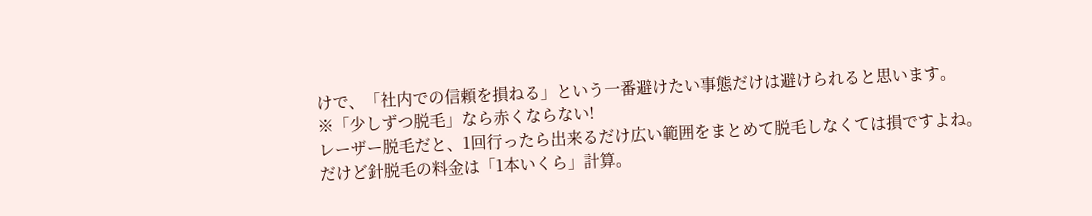けで、「社内での信頼を損ねる」という一番避けたい事態だけは避けられると思います。
※「少しずつ脱毛」なら赤くならない!
レーザー脱毛だと、1回行ったら出来るだけ広い範囲をまとめて脱毛しなくては損ですよね。
だけど針脱毛の料金は「1本いくら」計算。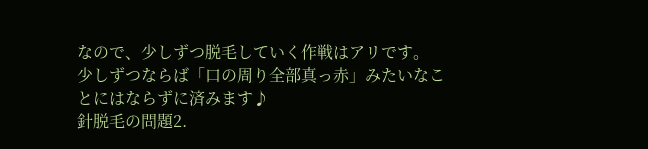なので、少しずつ脱毛していく作戦はアリです。
少しずつならば「口の周り全部真っ赤」みたいなことにはならずに済みます♪
針脱毛の問題2.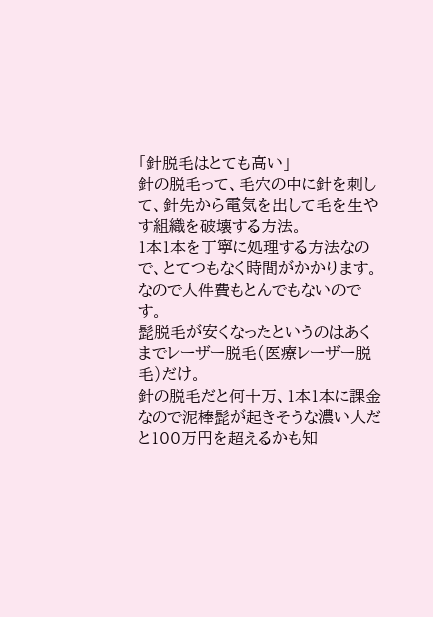「針脱毛はとても高い」
針の脱毛って、毛穴の中に針を刺して、針先から電気を出して毛を生やす組織を破壊する方法。
1本1本を丁寧に処理する方法なので、とてつもなく時間がかかります。
なので人件費もとんでもないのです。
髭脱毛が安くなったというのはあくまでレーザー脱毛(医療レーザー脱毛)だけ。
針の脱毛だと何十万、1本1本に課金なので泥棒髭が起きそうな濃い人だと100万円を超えるかも知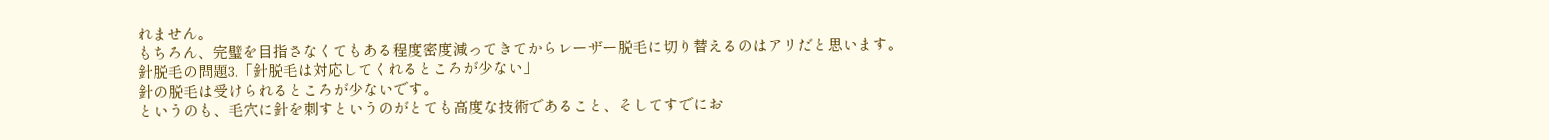れません。
もちろん、完璧を目指さなくてもある程度密度減ってきてからレーザー脱毛に切り替えるのはアリだと思います。
針脱毛の問題3.「針脱毛は対応してくれるところが少ない」
針の脱毛は受けられるところが少ないです。
というのも、毛穴に針を刺すというのがとても高度な技術であること、そしてすでにお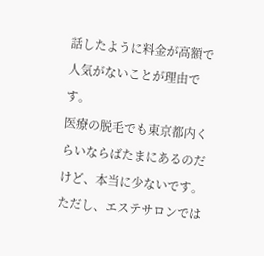話したように料金が高額で人気がないことが理由です。
医療の脱毛でも東京都内くらいならばたまにあるのだけど、本当に少ないです。
ただし、エステサロンでは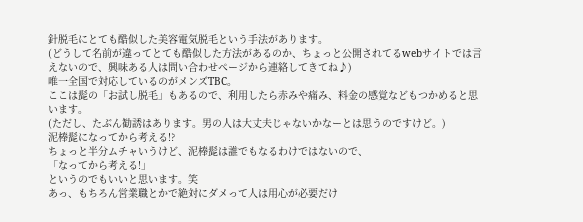針脱毛にとても酷似した美容電気脱毛という手法があります。
(どうして名前が違ってとても酷似した方法があるのか、ちょっと公開されてるwebサイトでは言えないので、興味ある人は問い合わせページから連絡してきてね♪)
唯一全国で対応しているのがメンズTBC。
ここは髭の「お試し脱毛」もあるので、利用したら赤みや痛み、料金の感覚などもつかめると思います。
(ただし、たぶん勧誘はあります。男の人は大丈夫じゃないかなーとは思うのですけど。)
泥棒髭になってから考える!?
ちょっと半分ムチャいうけど、泥棒髭は誰でもなるわけではないので、
「なってから考える!」
というのでもいいと思います。笑
あっ、もちろん営業職とかで絶対にダメって人は用心が必要だけ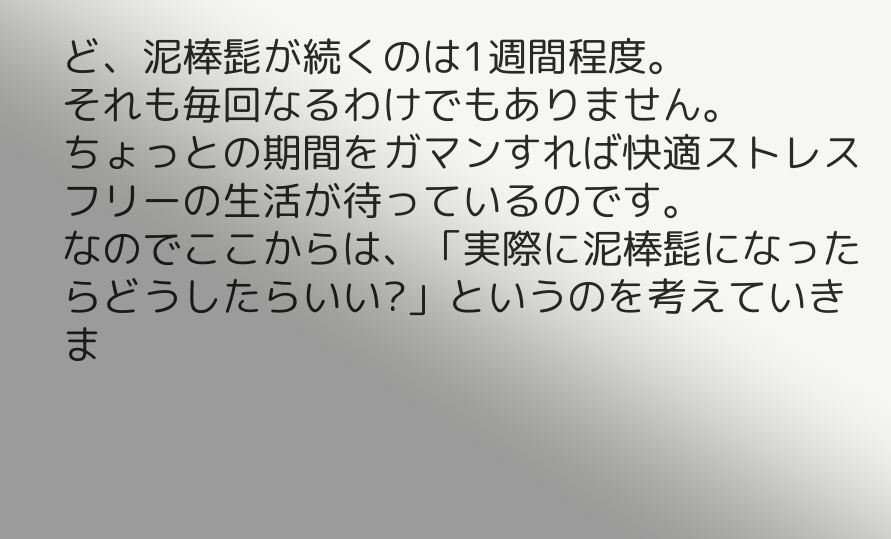ど、泥棒髭が続くのは1週間程度。
それも毎回なるわけでもありません。
ちょっとの期間をガマンすれば快適ストレスフリーの生活が待っているのです。
なのでここからは、「実際に泥棒髭になったらどうしたらいい?」というのを考えていきま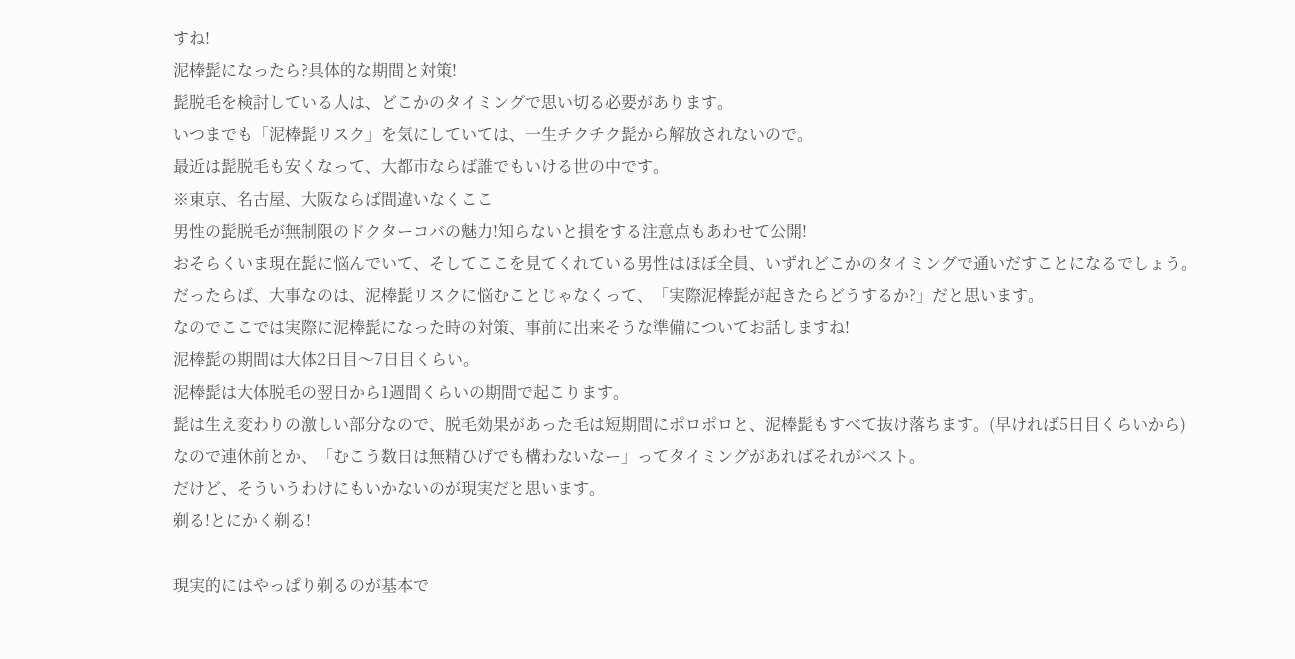すね!
泥棒髭になったら?具体的な期間と対策!
髭脱毛を検討している人は、どこかのタイミングで思い切る必要があります。
いつまでも「泥棒髭リスク」を気にしていては、一生チクチク髭から解放されないので。
最近は髭脱毛も安くなって、大都市ならば誰でもいける世の中です。
※東京、名古屋、大阪ならば間違いなくここ
男性の髭脱毛が無制限のドクターコバの魅力!知らないと損をする注意点もあわせて公開!
おそらくいま現在髭に悩んでいて、そしてここを見てくれている男性はほぼ全員、いずれどこかのタイミングで通いだすことになるでしょう。
だったらば、大事なのは、泥棒髭リスクに悩むことじゃなくって、「実際泥棒髭が起きたらどうするか?」だと思います。
なのでここでは実際に泥棒髭になった時の対策、事前に出来そうな準備についてお話しますね!
泥棒髭の期間は大体2日目〜7日目くらい。
泥棒髭は大体脱毛の翌日から1週間くらいの期間で起こります。
髭は生え変わりの激しい部分なので、脱毛効果があった毛は短期間にポロポロと、泥棒髭もすべて抜け落ちます。(早ければ5日目くらいから)
なので連休前とか、「むこう数日は無精ひげでも構わないなー」ってタイミングがあればそれがベスト。
だけど、そういうわけにもいかないのが現実だと思います。
剃る!とにかく剃る!

現実的にはやっぱり剃るのが基本で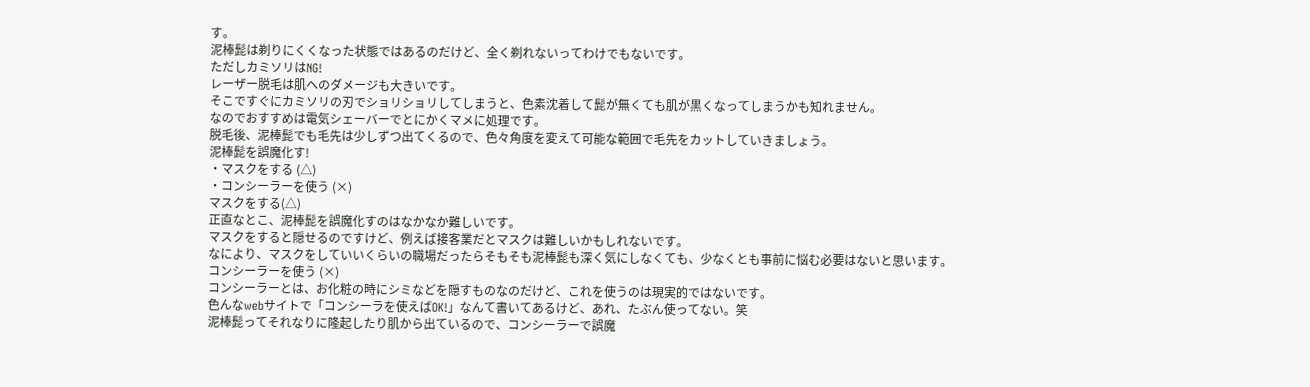す。
泥棒髭は剃りにくくなった状態ではあるのだけど、全く剃れないってわけでもないです。
ただしカミソリはNG!
レーザー脱毛は肌へのダメージも大きいです。
そこですぐにカミソリの刃でショリショリしてしまうと、色素沈着して髭が無くても肌が黒くなってしまうかも知れません。
なのでおすすめは電気シェーバーでとにかくマメに処理です。
脱毛後、泥棒髭でも毛先は少しずつ出てくるので、色々角度を変えて可能な範囲で毛先をカットしていきましょう。
泥棒髭を誤魔化す!
・マスクをする (△)
・コンシーラーを使う (×)
マスクをする(△)
正直なとこ、泥棒髭を誤魔化すのはなかなか難しいです。
マスクをすると隠せるのですけど、例えば接客業だとマスクは難しいかもしれないです。
なにより、マスクをしていいくらいの職場だったらそもそも泥棒髭も深く気にしなくても、少なくとも事前に悩む必要はないと思います。
コンシーラーを使う (×)
コンシーラーとは、お化粧の時にシミなどを隠すものなのだけど、これを使うのは現実的ではないです。
色んなwebサイトで「コンシーラを使えばOK!」なんて書いてあるけど、あれ、たぶん使ってない。笑
泥棒髭ってそれなりに隆起したり肌から出ているので、コンシーラーで誤魔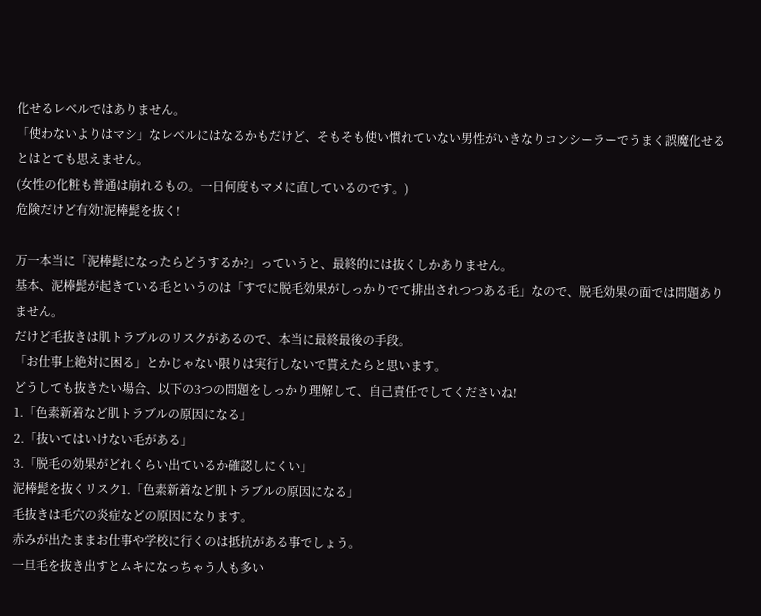化せるレベルではありません。
「使わないよりはマシ」なレベルにはなるかもだけど、そもそも使い慣れていない男性がいきなりコンシーラーでうまく誤魔化せるとはとても思えません。
(女性の化粧も普通は崩れるもの。一日何度もマメに直しているのです。)
危険だけど有効!泥棒髭を抜く!

万一本当に「泥棒髭になったらどうするか?」っていうと、最終的には抜くしかありません。
基本、泥棒髭が起きている毛というのは「すでに脱毛効果がしっかりでて排出されつつある毛」なので、脱毛効果の面では問題ありません。
だけど毛抜きは肌トラブルのリスクがあるので、本当に最終最後の手段。
「お仕事上絶対に困る」とかじゃない限りは実行しないで貰えたらと思います。
どうしても抜きたい場合、以下の3つの問題をしっかり理解して、自己責任でしてくださいね!
1.「色素新着など肌トラブルの原因になる」
2.「抜いてはいけない毛がある」
3.「脱毛の効果がどれくらい出ているか確認しにくい」
泥棒髭を抜くリスク1.「色素新着など肌トラブルの原因になる」
毛抜きは毛穴の炎症などの原因になります。
赤みが出たままお仕事や学校に行くのは抵抗がある事でしょう。
一旦毛を抜き出すとムキになっちゃう人も多い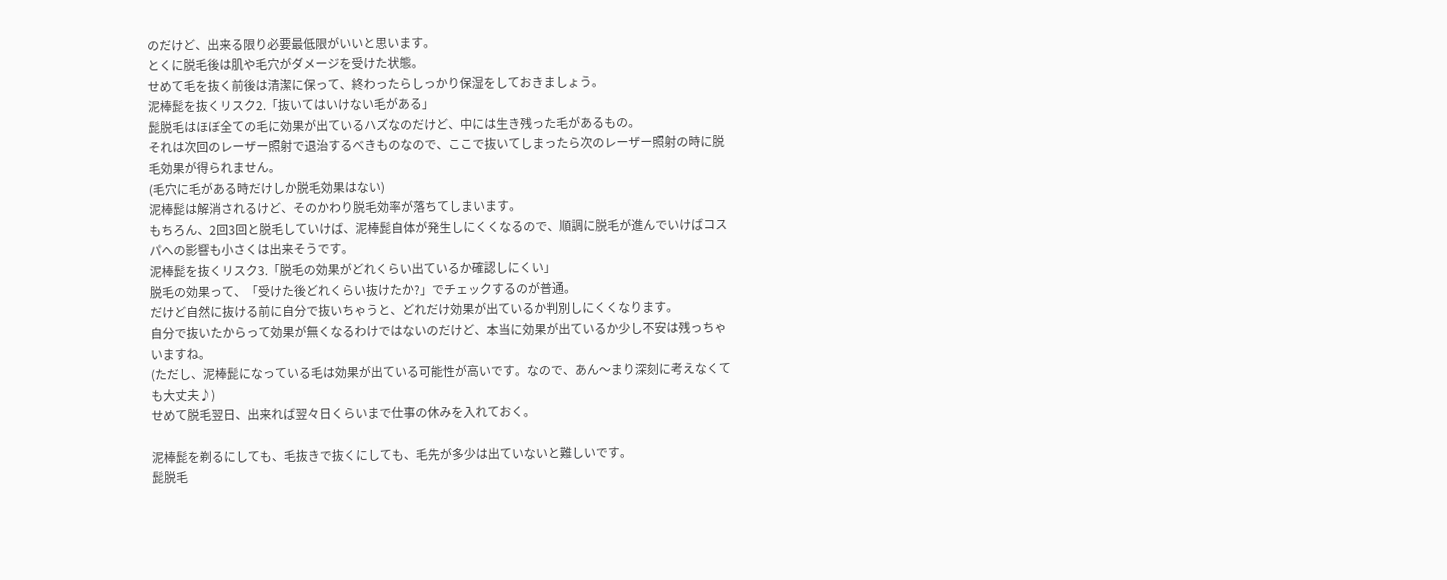のだけど、出来る限り必要最低限がいいと思います。
とくに脱毛後は肌や毛穴がダメージを受けた状態。
せめて毛を抜く前後は清潔に保って、終わったらしっかり保湿をしておきましょう。
泥棒髭を抜くリスク2.「抜いてはいけない毛がある」
髭脱毛はほぼ全ての毛に効果が出ているハズなのだけど、中には生き残った毛があるもの。
それは次回のレーザー照射で退治するべきものなので、ここで抜いてしまったら次のレーザー照射の時に脱毛効果が得られません。
(毛穴に毛がある時だけしか脱毛効果はない)
泥棒髭は解消されるけど、そのかわり脱毛効率が落ちてしまいます。
もちろん、2回3回と脱毛していけば、泥棒髭自体が発生しにくくなるので、順調に脱毛が進んでいけばコスパへの影響も小さくは出来そうです。
泥棒髭を抜くリスク3.「脱毛の効果がどれくらい出ているか確認しにくい」
脱毛の効果って、「受けた後どれくらい抜けたか?」でチェックするのが普通。
だけど自然に抜ける前に自分で抜いちゃうと、どれだけ効果が出ているか判別しにくくなります。
自分で抜いたからって効果が無くなるわけではないのだけど、本当に効果が出ているか少し不安は残っちゃいますね。
(ただし、泥棒髭になっている毛は効果が出ている可能性が高いです。なので、あん〜まり深刻に考えなくても大丈夫♪)
せめて脱毛翌日、出来れば翌々日くらいまで仕事の休みを入れておく。

泥棒髭を剃るにしても、毛抜きで抜くにしても、毛先が多少は出ていないと難しいです。
髭脱毛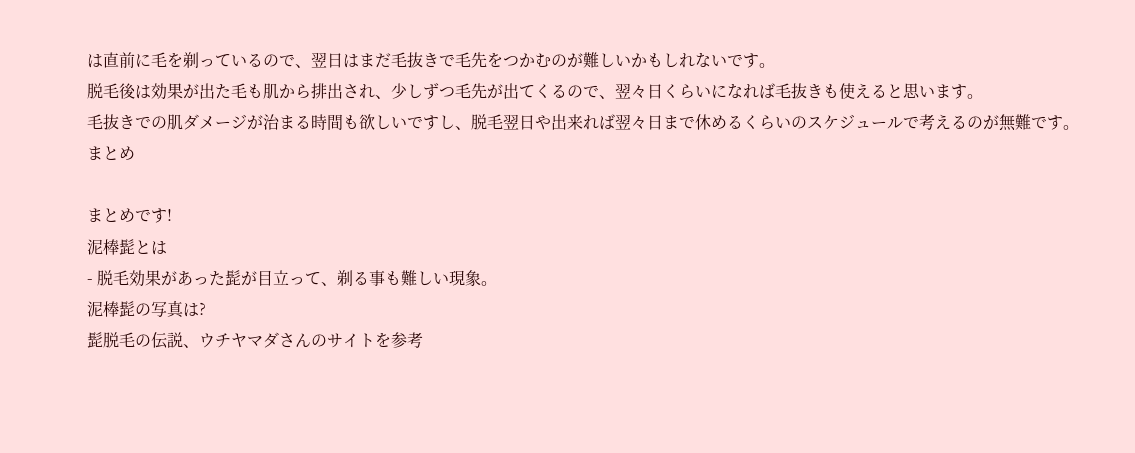は直前に毛を剃っているので、翌日はまだ毛抜きで毛先をつかむのが難しいかもしれないです。
脱毛後は効果が出た毛も肌から排出され、少しずつ毛先が出てくるので、翌々日くらいになれば毛抜きも使えると思います。
毛抜きでの肌ダメージが治まる時間も欲しいですし、脱毛翌日や出来れば翌々日まで休めるくらいのスケジュールで考えるのが無難です。
まとめ

まとめです!
泥棒髭とは
- 脱毛効果があった髭が目立って、剃る事も難しい現象。
泥棒髭の写真は?
髭脱毛の伝説、ウチヤマダさんのサイトを参考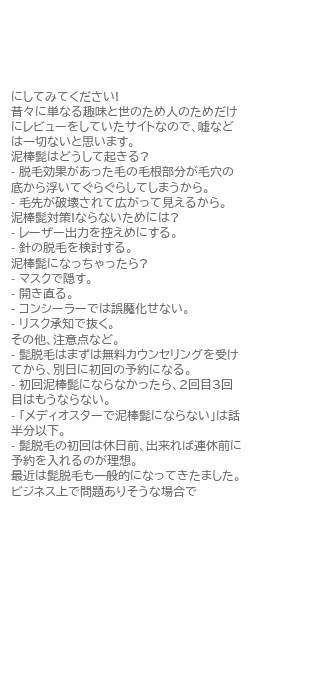にしてみてください!
昔々に単なる趣味と世のため人のためだけにレビューをしていたサイトなので、嘘などは一切ないと思います。
泥棒髭はどうして起きる?
- 脱毛効果があった毛の毛根部分が毛穴の底から浮いてぐらぐらしてしまうから。
- 毛先が破壊されて広がって見えるから。
泥棒髭対策!ならないためには?
- レーザー出力を控えめにする。
- 針の脱毛を検討する。
泥棒髭になっちゃったら?
- マスクで隠す。
- 開き直る。
- コンシーラーでは誤魔化せない。
- リスク承知で抜く。
その他、注意点など。
- 髭脱毛はまずは無料カウンセリングを受けてから、別日に初回の予約になる。
- 初回泥棒髭にならなかったら、2回目3回目はもうならない。
- 「メディオスターで泥棒髭にならない」は話半分以下。
- 髭脱毛の初回は休日前、出来れば連休前に予約を入れるのが理想。
最近は髭脱毛も一般的になってきたました。
ビジネス上で問題ありそうな場合で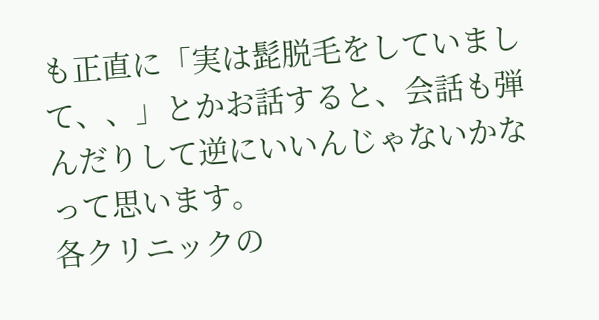も正直に「実は髭脱毛をしていまして、、」とかお話すると、会話も弾んだりして逆にいいんじゃないかなって思います。
各クリニックの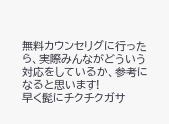無料カウンセリグに行ったら、実際みんながどういう対応をしているか、参考になると思います!
早く髭にチクチクガサ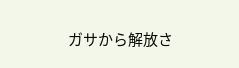ガサから解放さ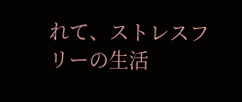れて、ストレスフリーの生活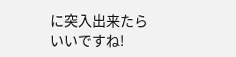に突入出来たらいいですね!